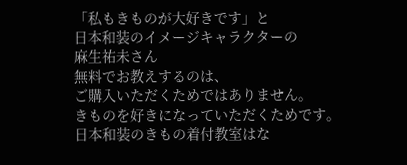「私もきものが大好きです」と
日本和装のイメージキャラクターの
麻生祐未さん
無料でお教えするのは、
ご購入いただくためではありません。
きものを好きになっていただくためです。
日本和装のきもの着付教室はな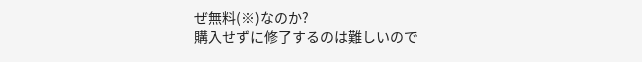ぜ無料(※)なのか?
購入せずに修了するのは難しいので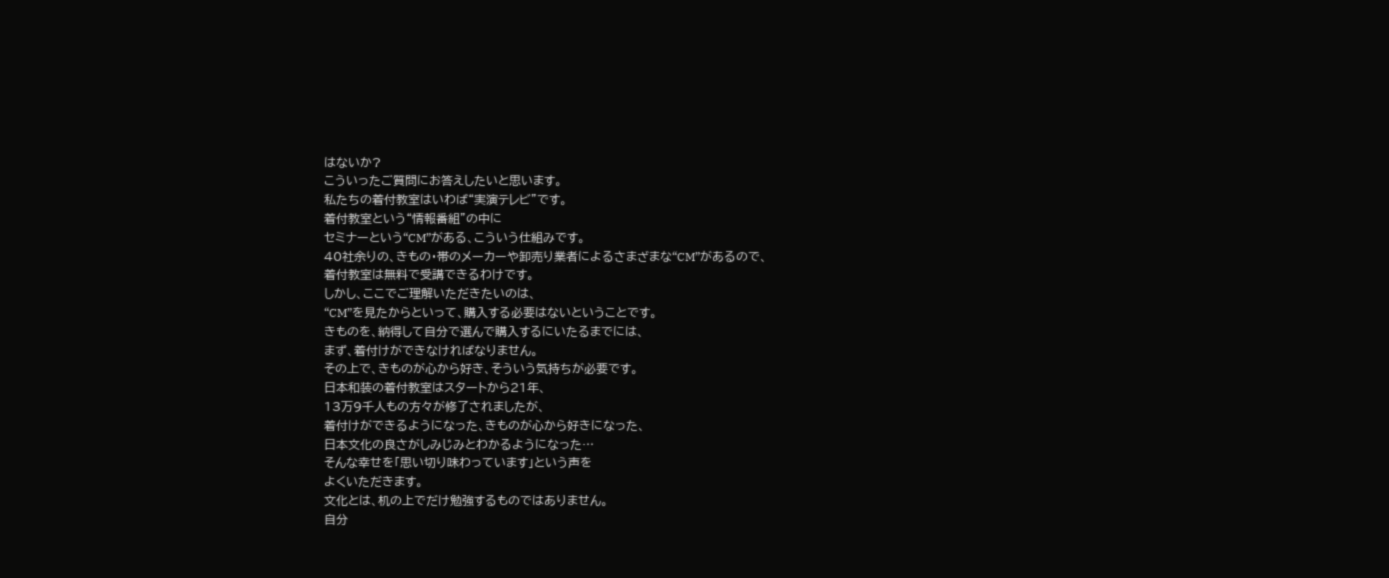はないか?
こういったご質問にお答えしたいと思います。
私たちの着付教室はいわば“実演テレビ”です。
着付教室という“情報番組”の中に
セミナーという“CM”がある、こういう仕組みです。
40社余りの、きもの・帯のメーカーや卸売り業者によるさまざまな“CM”があるので、
着付教室は無料で受講できるわけです。
しかし、ここでご理解いただきたいのは、
“CM”を見たからといって、購入する必要はないということです。
きものを、納得して自分で選んで購入するにいたるまでには、
まず、着付けができなければなりません。
その上で、きものが心から好き、そういう気持ちが必要です。
日本和装の着付教室はスタートから21年、
13万9千人もの方々が修了されましたが、
着付けができるようになった、きものが心から好きになった、
日本文化の良さがしみじみとわかるようになった…
そんな幸せを「思い切り味わっています」という声を
よくいただきます。
文化とは、机の上でだけ勉強するものではありません。
自分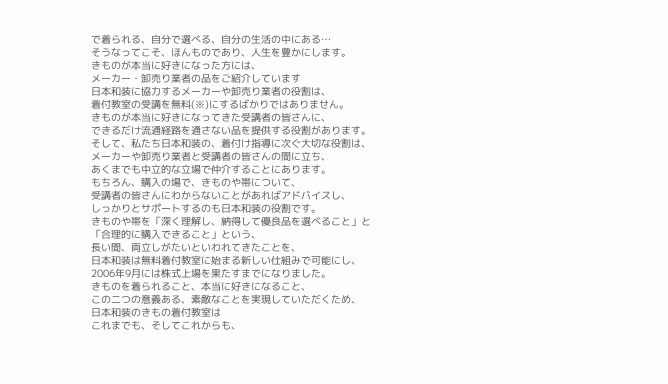で着られる、自分で選べる、自分の生活の中にある…
そうなってこそ、ほんものであり、人生を豊かにします。
きものが本当に好きになった方には、
メーカー・卸売り業者の品をご紹介しています
日本和装に協力するメーカーや卸売り業者の役割は、
着付教室の受講を無料(※)にするばかりではありません。
きものが本当に好きになってきた受講者の皆さんに、
できるだけ流通経路を通さない品を提供する役割があります。
そして、私たち日本和装の、着付け指導に次ぐ大切な役割は、
メーカーや卸売り業者と受講者の皆さんの間に立ち、
あくまでも中立的な立場で仲介することにあります。
もちろん、購入の場で、きものや帯について、
受講者の皆さんにわからないことがあればアドバイスし、
しっかりとサポートするのも日本和装の役割です。
きものや帯を「深く理解し、納得して優良品を選べること」と
「合理的に購入できること」という、
長い間、両立しがたいといわれてきたことを、
日本和装は無料着付教室に始まる新しい仕組みで可能にし、
2006年9月には株式上場を果たすまでになりました。
きものを着られること、本当に好きになること、
この二つの意義ある、素敵なことを実現していただくため、
日本和装のきもの着付教室は
これまでも、そしてこれからも、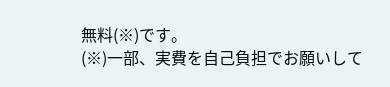無料(※)です。
(※)一部、実費を自己負担でお願いして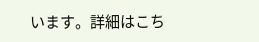います。詳細はこち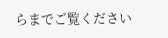らまでご覧ください